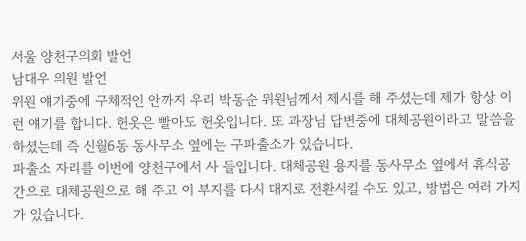서울 양천구의회 발언
남대우 의원 발언
위원 얘기중에 구체적인 안까지 우리 박동순 위원님께서 제시를 해 주셨는데 제가 항상 이런 얘기를 합니다. 헌옷은 빨아도 헌옷입니다. 또 과장님 답변중에 대체공원이라고 말씀을 하셨는데 즉 신월6동 동사무소 옆에는 구파출소가 있습니다.
파출소 자리를 이번에 양천구에서 사 들입니다. 대체공원 용지를 동사무소 옆에서 휴식공간으로 대체공원으로 해 주고 이 부지를 다시 대지로 전환시킬 수도 있고, 방법은 여러 가지가 있습니다.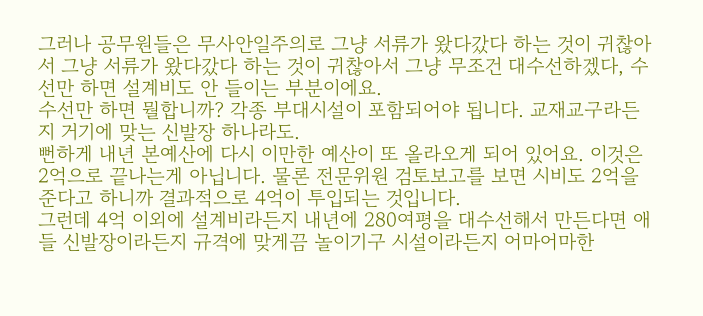그러나 공무원들은 무사안일주의로 그냥 서류가 왔다갔다 하는 것이 귀찮아서 그냥 서류가 왔다갔다 하는 것이 귀찮아서 그냥 무조건 대수선하겠다, 수선만 하면 설계비도 안 들이는 부분이에요.
수선만 하면 뭘합니까? 각종 부대시설이 포함되어야 됩니다. 교재교구라든지 거기에 맞는 신발장 하나라도.
뻔하게 내년 본예산에 다시 이만한 예산이 또 올라오게 되어 있어요. 이것은 2억으로 끝나는게 아닙니다. 물론 전문위원 검토보고를 보면 시비도 2억을 준다고 하니까 결과적으로 4억이 투입되는 것입니다.
그런데 4억 이외에 설계비라든지 내년에 280여평을 대수선해서 만든다면 애들 신발장이라든지 규격에 맞게끔 놀이기구 시설이라든지 어마어마한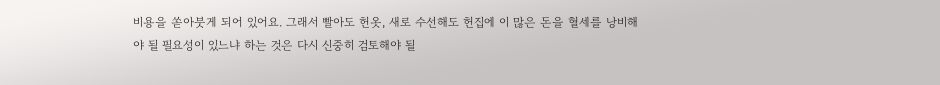비용을 쏟아붓게 되어 있어요. 그래서 빨아도 헌옷, 새로 수선해도 헌집에 이 많은 돈을 혈세를 낭비해야 될 필요성이 있느냐 하는 것은 다시 신중히 검토해야 될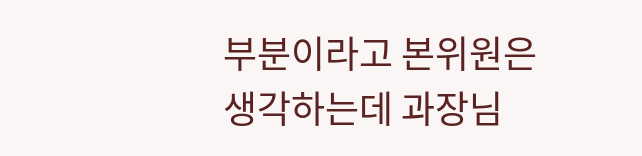부분이라고 본위원은 생각하는데 과장님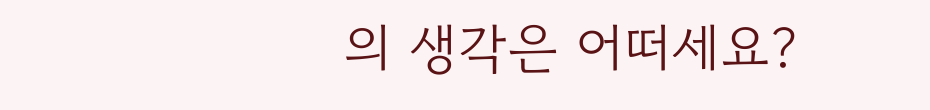의 생각은 어떠세요?